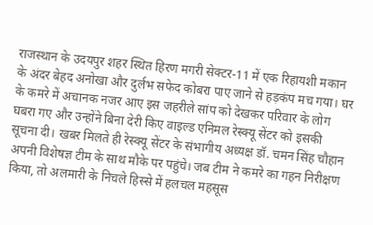राजस्थान के उदयपुर शहर स्थित हिरण मगरी सेक्टर-11 में एक रिहायशी मकान के अंदर बेहद अनोखा और दुर्लभ सफेद कोबरा पाए जाने से हड़कंप मच गया। घर के कमरे में अचानक नजर आए इस जहरीले सांप को देखकर परिवार के लोग घबरा गए और उन्होंने बिना देरी किए वाइल्ड एनिमल रेस्क्यू सेंटर को इसकी सूचना दी। खबर मिलते ही रेस्क्यू सेंटर के संभागीय अध्यक्ष डॉ. चमन सिंह चौहान अपनी विशेषज्ञ टीम के साथ मौके पर पहुंचे। जब टीम ने कमरे का गहन निरीक्षण किया, तो अलमारी के निचले हिस्से में हलचल महसूस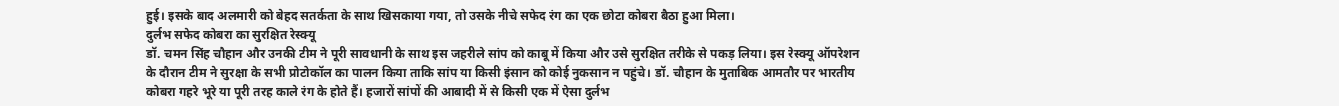हुई। इसके बाद अलमारी को बेहद सतर्कता के साथ खिसकाया गया, तो उसके नीचे सफेद रंग का एक छोटा कोबरा बैठा हुआ मिला।
दुर्लभ सफेद कोबरा का सुरक्षित रेस्क्यू
डॉ. चमन सिंह चौहान और उनकी टीम ने पूरी सावधानी के साथ इस जहरीले सांप को काबू में किया और उसे सुरक्षित तरीके से पकड़ लिया। इस रेस्क्यू ऑपरेशन के दौरान टीम ने सुरक्षा के सभी प्रोटोकॉल का पालन किया ताकि सांप या किसी इंसान को कोई नुकसान न पहुंचे। डॉ. चौहान के मुताबिक आमतौर पर भारतीय कोबरा गहरे भूरे या पूरी तरह काले रंग के होते हैं। हजारों सांपों की आबादी में से किसी एक में ऐसा दुर्लभ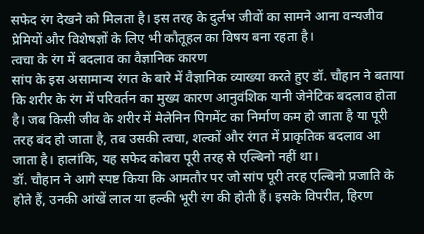सफेद रंग देखने को मिलता है। इस तरह के दुर्लभ जीवों का सामने आना वन्यजीव प्रेमियों और विशेषज्ञों के लिए भी कौतूहल का विषय बना रहता है।
त्वचा के रंग में बदलाव का वैज्ञानिक कारण
सांप के इस असामान्य रंगत के बारे में वैज्ञानिक व्याख्या करते हुए डॉ. चौहान ने बताया कि शरीर के रंग में परिवर्तन का मुख्य कारण आनुवंशिक यानी जेनेटिक बदलाव होता है। जब किसी जीव के शरीर में मेलेनिन पिगमेंट का निर्माण कम हो जाता है या पूरी तरह बंद हो जाता है, तब उसकी त्वचा, शल्कों और रंगत में प्राकृतिक बदलाव आ जाता है। हालांकि, यह सफेद कोबरा पूरी तरह से एल्बिनो नहीं था।
डॉ. चौहान ने आगे स्पष्ट किया कि आमतौर पर जो सांप पूरी तरह एल्बिनो प्रजाति के होते हैं, उनकी आंखें लाल या हल्की भूरी रंग की होती हैं। इसके विपरीत, हिरण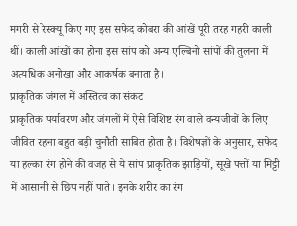मगरी से रेस्क्यू किए गए इस सफेद कोबरा की आंखें पूरी तरह गहरी काली थीं। काली आंखों का होना इस सांप को अन्य एल्बिनो सांपों की तुलना में अत्यधिक अनोखा और आकर्षक बनाता है।
प्राकृतिक जंगल में अस्तित्व का संकट
प्राकृतिक पर्यावरण और जंगलों में ऐसे विशिष्ट रंग वाले वन्यजीवों के लिए जीवित रहना बहुत बड़ी चुनौती साबित होता है। विशेषज्ञों के अनुसार, सफेद या हल्का रंग होने की वजह से ये सांप प्राकृतिक झाड़ियों, सूखे पत्तों या मिट्टी में आसानी से छिप नहीं पाते। इनके शरीर का रंग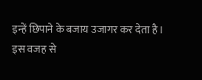इन्हें छिपाने के बजाय उजागर कर देता है।
इस वजह से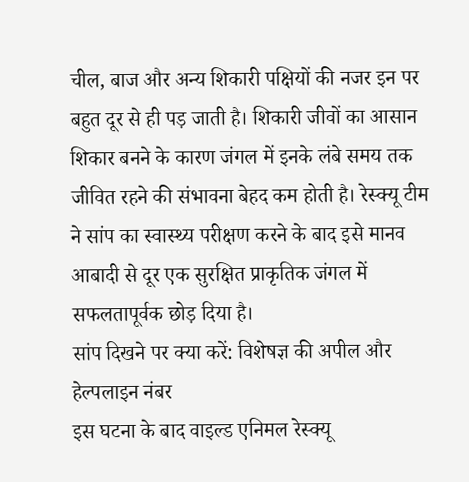चील, बाज और अन्य शिकारी पक्षियों की नजर इन पर बहुत दूर से ही पड़ जाती है। शिकारी जीवों का आसान शिकार बनने के कारण जंगल में इनके लंबे समय तक जीवित रहने की संभावना बेहद कम होती है। रेस्क्यू टीम ने सांप का स्वास्थ्य परीक्षण करने के बाद इसे मानव आबादी से दूर एक सुरक्षित प्राकृतिक जंगल में सफलतापूर्वक छोड़ दिया है।
सांप दिखने पर क्या करें: विशेषज्ञ की अपील और हेल्पलाइन नंबर
इस घटना के बाद वाइल्ड एनिमल रेस्क्यू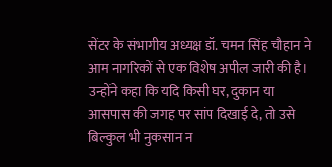सेंटर के संभागीय अध्यक्ष डॉ. चमन सिंह चौहान ने आम नागरिकों से एक विशेष अपील जारी की है। उन्होंने कहा कि यदि किसी घर, दुकान या आसपास की जगह पर सांप दिखाई दे, तो उसे बिल्कुल भी नुकसान न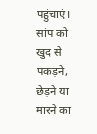पहुंचाएं। सांप को खुद से पकड़ने, छेड़ने या मारने का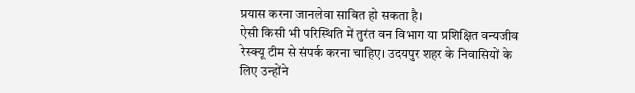प्रयास करना जानलेवा साबित हो सकता है।
ऐसी किसी भी परिस्थिति में तुरंत वन विभाग या प्रशिक्षित वन्यजीव रेस्क्यू टीम से संपर्क करना चाहिए। उदयपुर शहर के निवासियों के लिए उन्होंने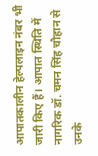आपातकालीन हेल्पलाइन नंबर भी जारी किए हैं। आपात स्थिति में नागरिक डॉ. चमन सिंह चौहान से उनके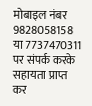मोबाइल नंबर 9828058158 या 7737470311 पर संपर्क करके सहायता प्राप्त कर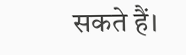सकते हैं।